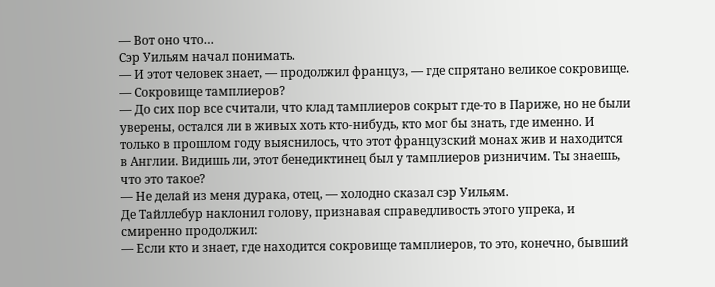— Вот оно что…
Сэр Уильям начал понимать.
— И этот человек знает, — продолжил француз, — где спрятано великое сокровище.
— Сокровище тамплиеров?
— До сих пор все считали, что клад тамплиеров сокрыт где-то в Париже, но не были уверены, остался ли в живых хоть кто-нибудь, кто мог бы знать, где именно. И только в прошлом году выяснилось, что этот французский монах жив и находится в Англии. Видишь ли, этот бенедиктинец был у тамплиеров ризничим. Ты знаешь, что это такое?
— Не делай из меня дурака, отец, — холодно сказал сэр Уильям.
Де Тайллебур наклонил голову, признавая справедливость этого упрека, и смиренно продолжил:
— Если кто и знает, где находится сокровище тамплиеров, то это, конечно, бывший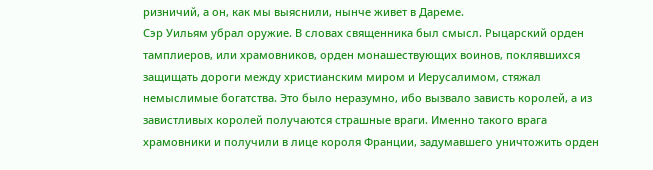ризничий, а он, как мы выяснили, нынче живет в Дареме.
Сэр Уильям убрал оружие. В словах священника был смысл. Рыцарский орден тамплиеров, или храмовников, орден монашествующих воинов, поклявшихся защищать дороги между христианским миром и Иерусалимом, стяжал немыслимые богатства. Это было неразумно, ибо вызвало зависть королей, а из завистливых королей получаются страшные враги. Именно такого врага храмовники и получили в лице короля Франции, задумавшего уничтожить орден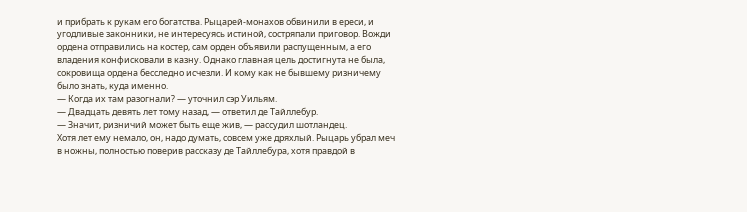и прибрать к рукам его богатства. Рыцарей-монахов обвинили в ереси, и угодливые законники, не интересуясь истиной, состряпали приговор. Вожди ордена отправились на костер, сам орден объявили распущенным, а его владения конфисковали в казну. Однако главная цель достигнута не была, сокровища ордена бесследно исчезли. И кому как не бывшему ризничему было знать, куда именно.
— Когда их там разогнали? — уточнил сэр Уильям.
— Двадцать девять лет тому назад, — ответил де Тайллебур.
— Значит, ризничий может быть еще жив, — рассудил шотландец.
Хотя лет ему немало, он, надо думать, совсем уже дряхлый. Рыцарь убрал меч в ножны, полностью поверив рассказу де Тайллебура, хотя правдой в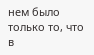нем было только то, что в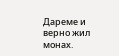Дареме и верно жил монах.